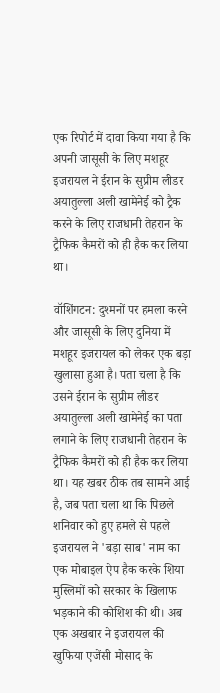एक रिपोर्ट में दावा किया गया है कि अपनी जासूसी के लिए मशहूर इजरायल ने ईरान के सुप्रीम लीडर अयातुल्ला अली खामेनेई को ट्रैक करने के लिए राजधानी तेहरान के ट्रैफिक कैमरों को ही हैक कर लिया था।

वॉशिंगटन: दुश्मनों पर हमला करने और जासूसी के लिए दुनिया में मशहूर इजरायल को लेकर एक बड़ा खुलासा हुआ है। पता चला है कि उसने ईरान के सुप्रीम लीडर अयातुल्ला अली खामेनेई का पता लगाने के लिए राजधानी तेहरान के ट्रैफिक कैमरों को ही हैक कर लिया था। यह खबर ठीक तब सामने आई है, जब पता चला था कि पिछले शनिवार को हुए हमले से पहले इजरायल ने 'बड़ा साब' नाम का एक मोबाइल ऐप हैक करके शिया मुस्लिमों को सरकार के खिलाफ भड़काने की कोशिश की थी। अब एक अखबार ने इजरायल की खुफिया एजेंसी मोसाद के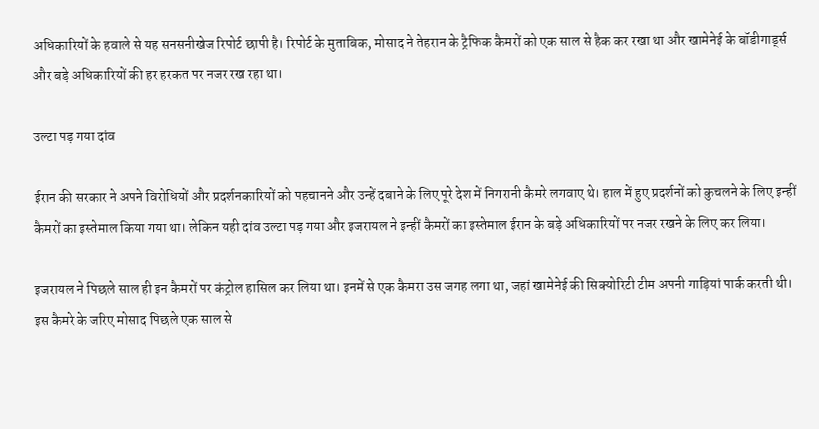अधिकारियों के हवाले से यह सनसनीखेज रिपोर्ट छापी है। रिपोर्ट के मुताबिक, मोसाद ने तेहरान के ट्रैफिक कैमरों को एक साल से हैक कर रखा था और खामेनेई के बॉडीगार्ड्स और बड़े अधिकारियों की हर हरकत पर नजर रख रहा था।

उल्टा पड़ गया दांव

ईरान की सरकार ने अपने विरोधियों और प्रदर्शनकारियों को पहचानने और उन्हें दबाने के लिए पूरे देश में निगरानी कैमरे लगवाए थे। हाल में हुए प्रदर्शनों को कुचलने के लिए इन्हीं कैमरों का इस्तेमाल किया गया था। लेकिन यही दांव उल्टा पड़ गया और इजरायल ने इन्हीं कैमरों का इस्तेमाल ईरान के बड़े अधिकारियों पर नजर रखने के लिए कर लिया।

इजरायल ने पिछले साल ही इन कैमरों पर कंट्रोल हासिल कर लिया था। इनमें से एक कैमरा उस जगह लगा था, जहां खामेनेई की सिक्योरिटी टीम अपनी गाड़ियां पार्क करती थी। इस कैमरे के जरिए मोसाद पिछले एक साल से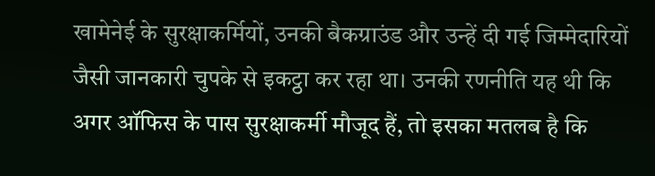खामेनेई के सुरक्षाकर्मियों, उनकी बैकग्राउंड और उन्हें दी गई जिम्मेदारियों जैसी जानकारी चुपके से इकट्ठा कर रहा था। उनकी रणनीति यह थी कि अगर ऑफिस के पास सुरक्षाकर्मी मौजूद हैं, तो इसका मतलब है कि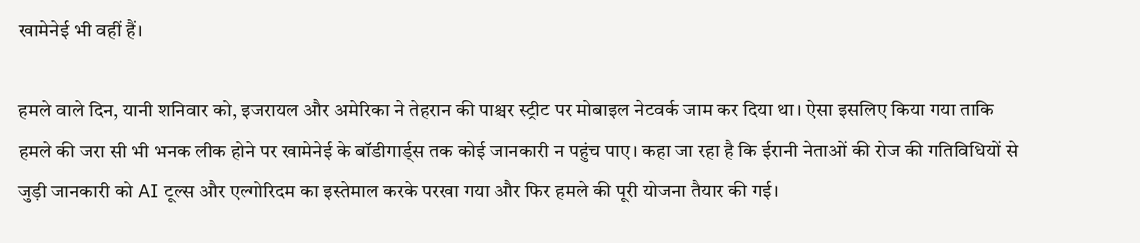खामेनेई भी वहीं हैं।

हमले वाले दिन, यानी शनिवार को, इजरायल और अमेरिका ने तेहरान की पाश्चर स्ट्रीट पर मोबाइल नेटवर्क जाम कर दिया था। ऐसा इसलिए किया गया ताकि हमले की जरा सी भी भनक लीक होने पर खामेनेई के बॉडीगार्ड्स तक कोई जानकारी न पहुंच पाए। कहा जा रहा है कि ईरानी नेताओं की रोज की गतिविधियों से जुड़ी जानकारी को AI टूल्स और एल्गोरिदम का इस्तेमाल करके परखा गया और फिर हमले की पूरी योजना तैयार की गई।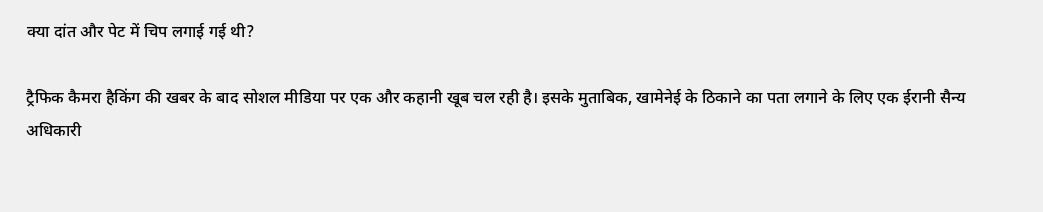क्या दांत और पेट में चिप लगाई गई थी?

ट्रैफिक कैमरा हैकिंग की खबर के बाद सोशल मीडिया पर एक और कहानी खूब चल रही है। इसके मुताबिक, खामेनेई के ठिकाने का पता लगाने के लिए एक ईरानी सैन्य अधिकारी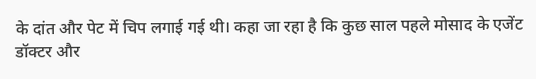के दांत और पेट में चिप लगाई गई थी। कहा जा रहा है कि कुछ साल पहले मोसाद के एजेंट डॉक्टर और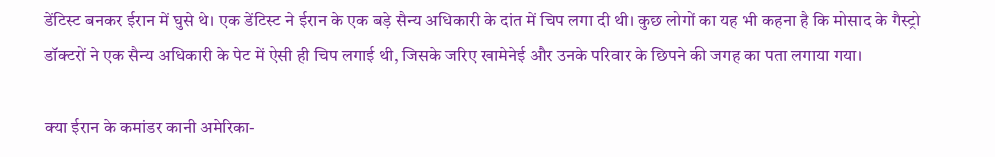डेंटिस्ट बनकर ईरान में घुसे थे। एक डेंटिस्ट ने ईरान के एक बड़े सैन्य अधिकारी के दांत में चिप लगा दी थी। कुछ लोगों का यह भी कहना है कि मोसाद के गैस्ट्रो डॉक्टरों ने एक सैन्य अधिकारी के पेट में ऐसी ही चिप लगाई थी, जिसके जरिए खामेनेई और उनके परिवार के छिपने की जगह का पता लगाया गया।

क्या ईरान के कमांडर कानी अमेरिका-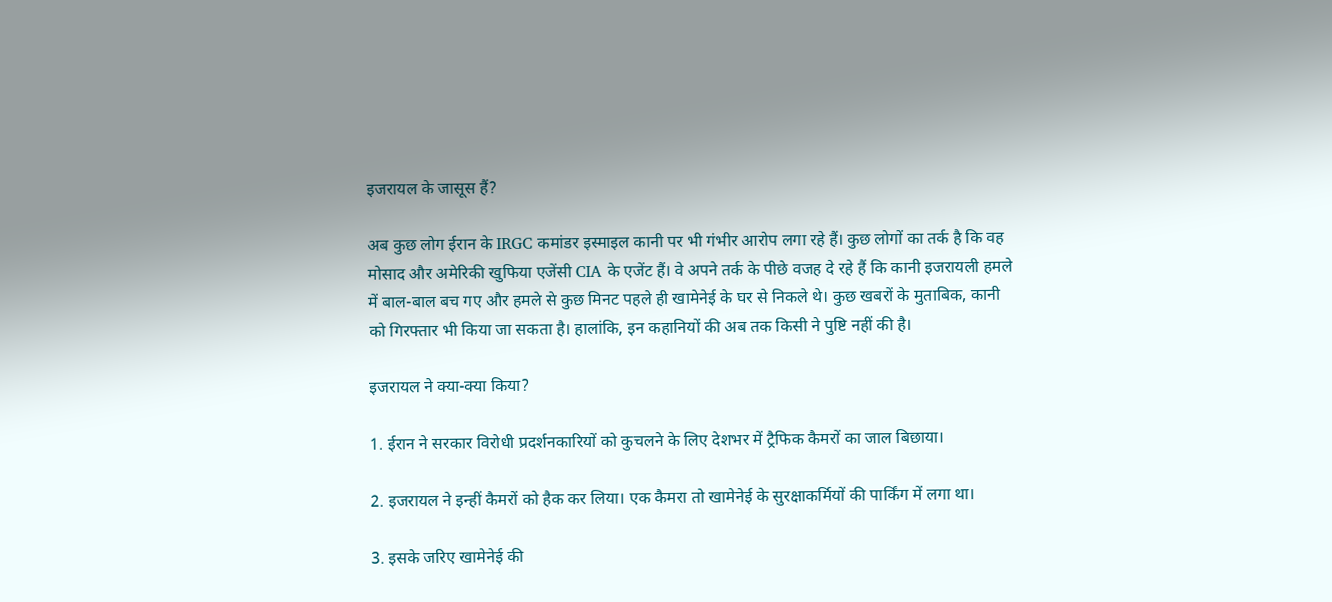इजरायल के जासूस हैं?

अब कुछ लोग ईरान के IRGC कमांडर इस्माइल कानी पर भी गंभीर आरोप लगा रहे हैं। कुछ लोगों का तर्क है कि वह मोसाद और अमेरिकी खुफिया एजेंसी CIA के एजेंट हैं। वे अपने तर्क के पीछे वजह दे रहे हैं कि कानी इजरायली हमले में बाल-बाल बच गए और हमले से कुछ मिनट पहले ही खामेनेई के घर से निकले थे। कुछ खबरों के मुताबिक, कानी को गिरफ्तार भी किया जा सकता है। हालांकि, इन कहानियों की अब तक किसी ने पुष्टि नहीं की है।

इजरायल ने क्या-क्या किया?

1. ईरान ने सरकार विरोधी प्रदर्शनकारियों को कुचलने के लिए देशभर में ट्रैफिक कैमरों का जाल बिछाया।

2. इजरायल ने इन्हीं कैमरों को हैक कर लिया। एक कैमरा तो खामेनेई के सुरक्षाकर्मियों की पार्किंग में लगा था।

3. इसके जरिए खामेनेई की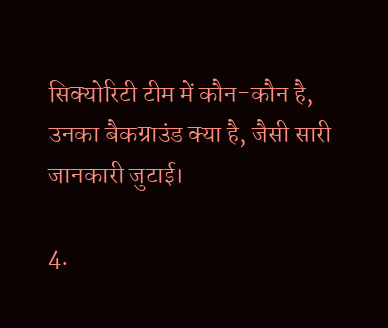सिक्योरिटी टीम में कौन-कौन है, उनका बैकग्राउंड क्या है, जैसी सारी जानकारी जुटाई।

4.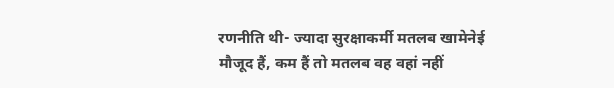रणनीति थी- ज्यादा सुरक्षाकर्मी मतलब खामेनेई मौजूद हैं, कम हैं तो मतलब वह वहां नहीं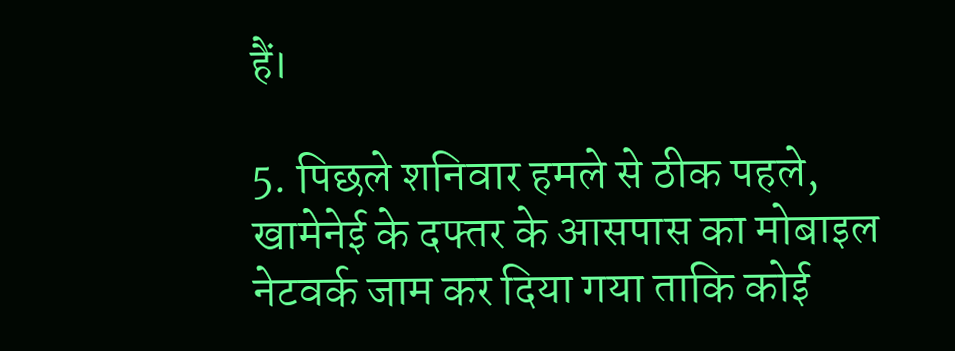हैं।

5. पिछले शनिवार हमले से ठीक पहले, खामेनेई के दफ्तर के आसपास का मोबाइल नेटवर्क जाम कर दिया गया ताकि कोई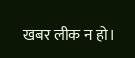खबर लीक न हो।